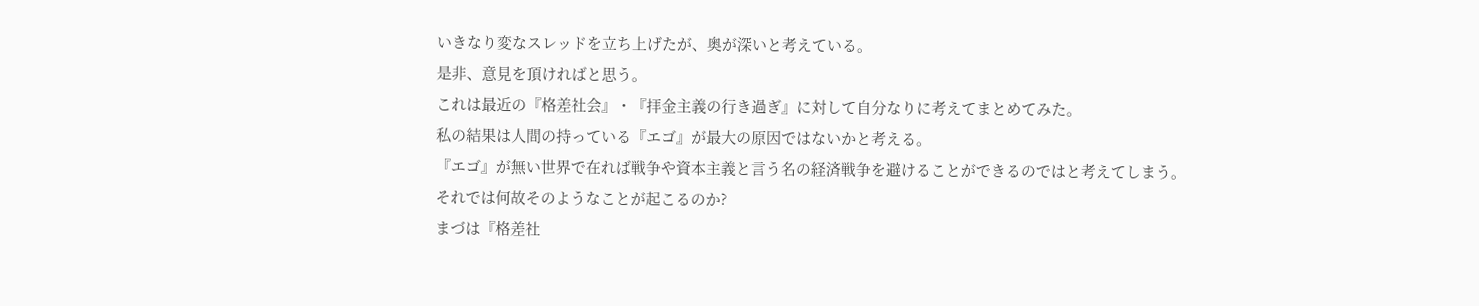いきなり変なスレッドを立ち上げたが、奥が深いと考えている。
是非、意見を頂ければと思う。
これは最近の『格差社会』・『拝金主義の行き過ぎ』に対して自分なりに考えてまとめてみた。
私の結果は人間の持っている『エゴ』が最大の原因ではないかと考える。
『エゴ』が無い世界で在れば戦争や資本主義と言う名の経済戦争を避けることができるのではと考えてしまう。
それでは何故そのようなことが起こるのか?
まづは『格差社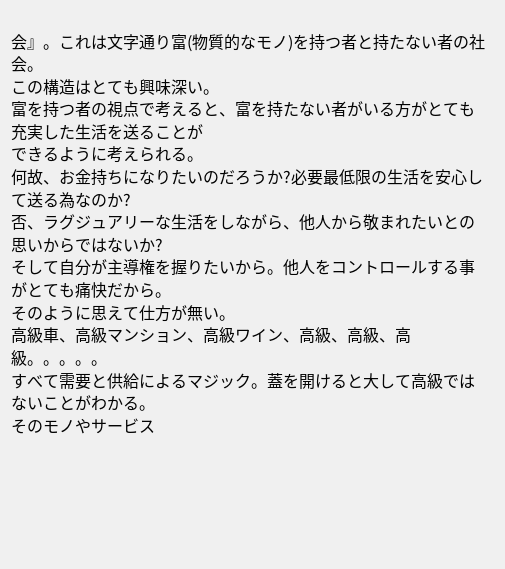会』。これは文字通り富(物質的なモノ)を持つ者と持たない者の社会。
この構造はとても興味深い。
富を持つ者の視点で考えると、富を持たない者がいる方がとても充実した生活を送ることが
できるように考えられる。
何故、お金持ちになりたいのだろうか?必要最低限の生活を安心して送る為なのか?
否、ラグジュアリーな生活をしながら、他人から敬まれたいとの思いからではないか?
そして自分が主導権を握りたいから。他人をコントロールする事がとても痛快だから。
そのように思えて仕方が無い。
高級車、高級マンション、高級ワイン、高級、高級、高級。。。。。
すべて需要と供給によるマジック。蓋を開けると大して高級ではないことがわかる。
そのモノやサービス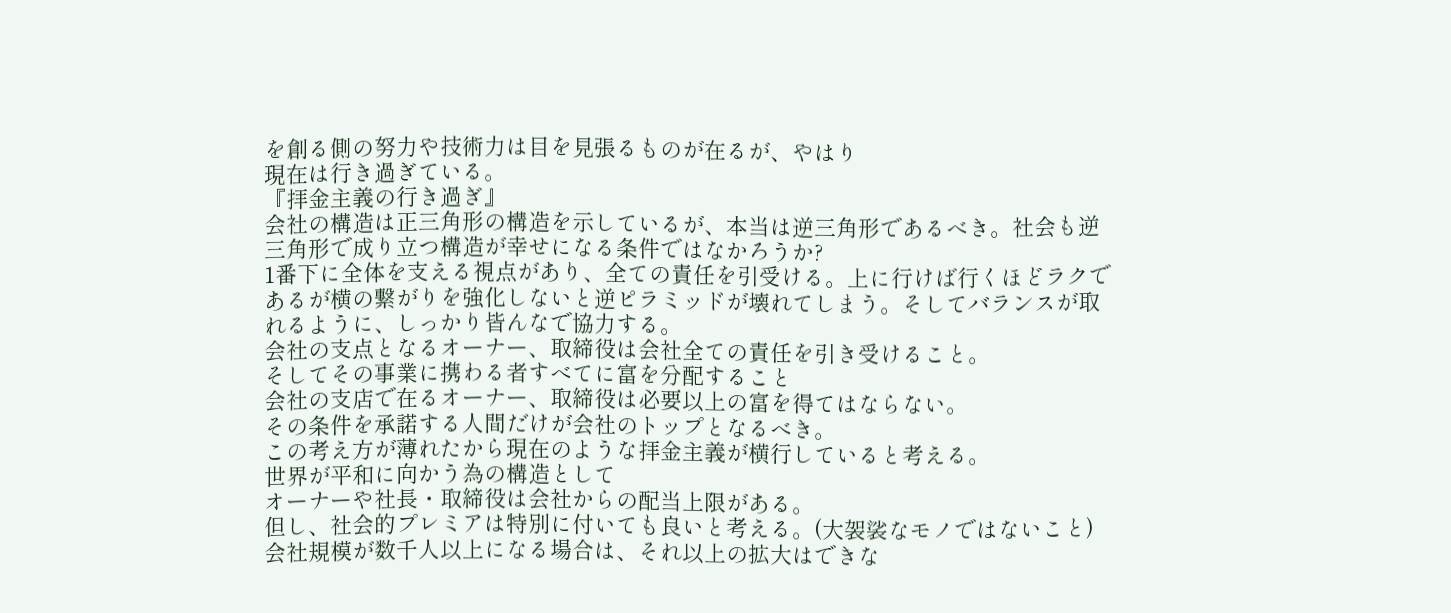を創る側の努力や技術力は目を見張るものが在るが、やはり
現在は行き過ぎている。
『拝金主義の行き過ぎ』
会社の構造は正三角形の構造を示しているが、本当は逆三角形であるべき。社会も逆三角形で成り立つ構造が幸せになる条件ではなかろうか?
1番下に全体を支える視点があり、全ての責任を引受ける。上に行けば行くほどラクであるが横の繋がりを強化しないと逆ピラミッドが壊れてしまう。そしてバランスが取れるように、しっかり皆んなで協力する。
会社の支点となるオーナー、取締役は会社全ての責任を引き受けること。
そしてその事業に携わる者すべてに富を分配すること
会社の支店で在るオーナー、取締役は必要以上の富を得てはならない。
その条件を承諾する人間だけが会社のトップとなるべき。
この考え方が薄れたから現在のような拝金主義が横行していると考える。
世界が平和に向かう為の構造として
オーナーや社長・取締役は会社からの配当上限がある。
但し、社会的プレミアは特別に付いても良いと考える。(大袈裟なモノではないこと)
会社規模が数千人以上になる場合は、それ以上の拡大はできな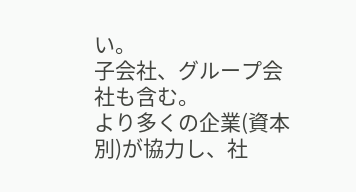い。
子会社、グループ会社も含む。
より多くの企業(資本別)が協力し、社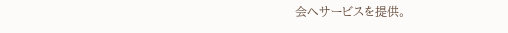会へサービスを提供。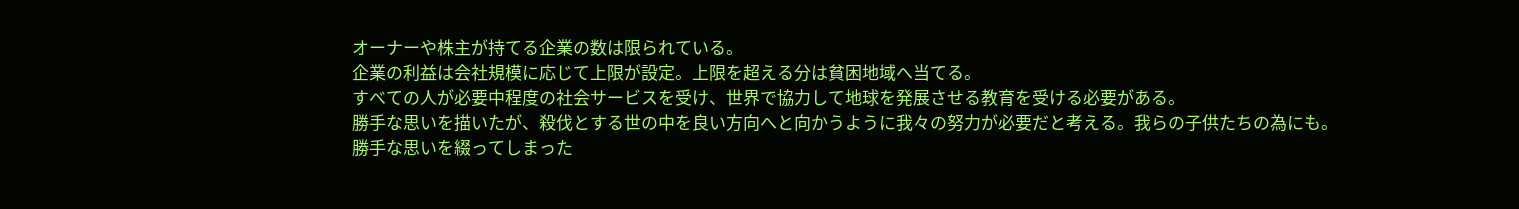オーナーや株主が持てる企業の数は限られている。
企業の利益は会社規模に応じて上限が設定。上限を超える分は貧困地域へ当てる。
すべての人が必要中程度の社会サービスを受け、世界で協力して地球を発展させる教育を受ける必要がある。
勝手な思いを描いたが、殺伐とする世の中を良い方向へと向かうように我々の努力が必要だと考える。我らの子供たちの為にも。
勝手な思いを綴ってしまった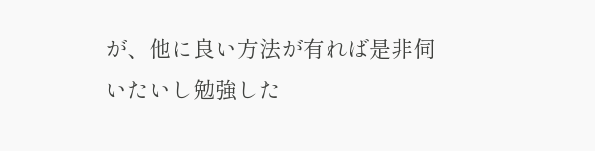が、他に良い方法が有れば是非伺いたいし勉強した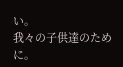い。
我々の子供達のために。